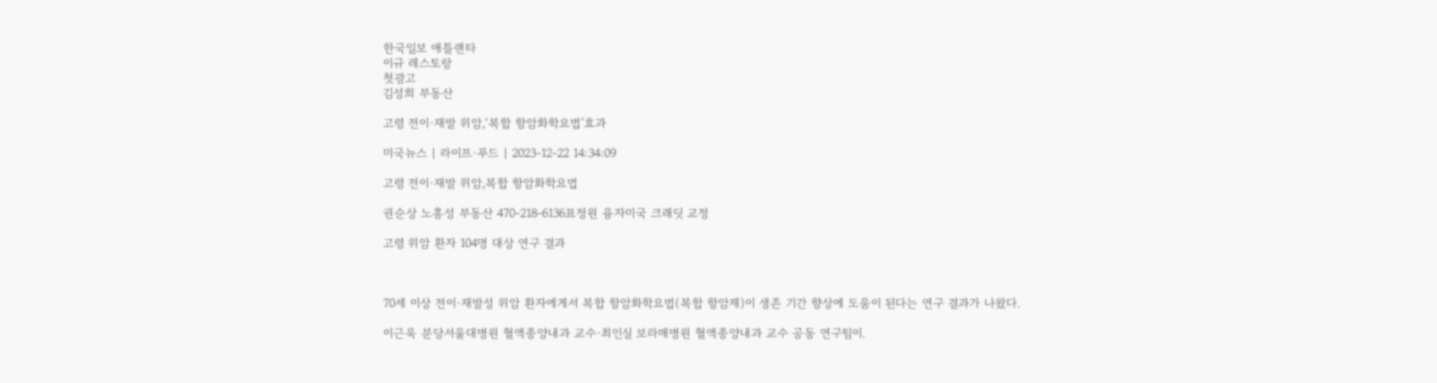한국일보 애틀랜타
이규 레스토랑
첫광고
김성희 부동산

고령 전이·재발 위암,‘복합 항암화학요법’효과

미국뉴스 | 라이프·푸드 | 2023-12-22 14:34:09

고령 전이·재발 위암,복합 항암화학요법

권순상 노흥성 부동산 470-218-6136표정원 융자미국 크래딧 교정

고령 위암 환자 104명 대상 연구 결과



70세 이상 전이·재발성 위암 환자에게서 복합 항암화학요법(복합 항암제)이 생존 기간 향상에 도움이 된다는 연구 결과가 나왔다.

이근욱 분당서울대병원 혈액종양내과 교수·최인실 보라매병원 혈액종양내과 교수 공동 연구팀이.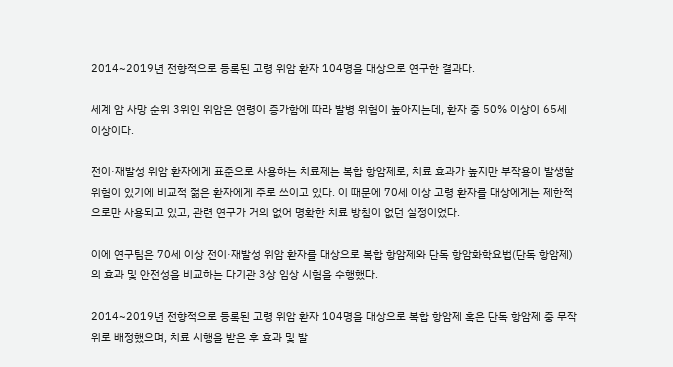2014~2019년 전향적으로 등록된 고령 위암 환자 104명을 대상으로 연구한 결과다.

세계 암 사망 순위 3위인 위암은 연령이 증가함에 따라 발병 위험이 높아지는데, 환자 중 50% 이상이 65세 이상이다.

전이·재발성 위암 환자에게 표준으로 사용하는 치료제는 복합 항암제로, 치료 효과가 높지만 부작용이 발생할 위험이 있기에 비교적 젊은 환자에게 주로 쓰이고 있다. 이 때문에 70세 이상 고령 환자를 대상에게는 제한적으로만 사용되고 있고, 관련 연구가 거의 없어 명확한 치료 방침이 없던 실정이었다.

이에 연구팀은 70세 이상 전이·재발성 위암 환자를 대상으로 복합 항암제와 단독 항암화학요법(단독 항암제)의 효과 및 안전성을 비교하는 다기관 3상 임상 시험을 수행했다.

2014~2019년 전향적으로 등록된 고령 위암 환자 104명을 대상으로 복합 항암제 혹은 단독 항암제 중 무작위로 배정했으며, 치료 시행을 받은 후 효과 및 발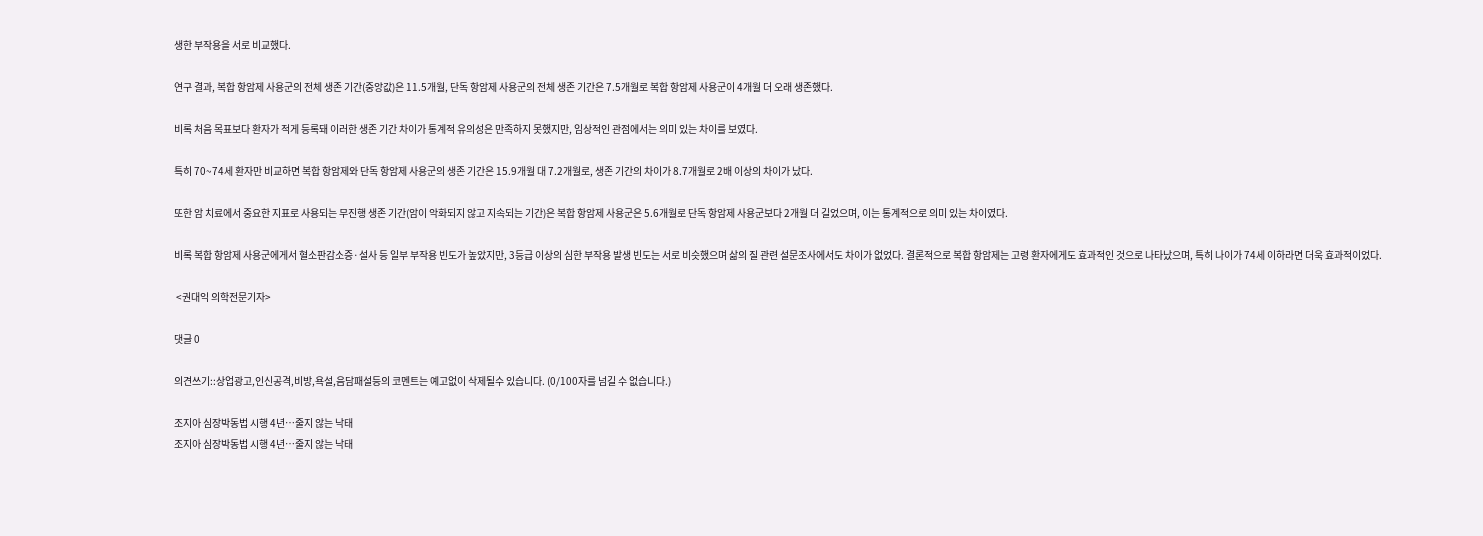생한 부작용을 서로 비교했다.

연구 결과, 복합 항암제 사용군의 전체 생존 기간(중앙값)은 11.5개월, 단독 항암제 사용군의 전체 생존 기간은 7.5개월로 복합 항암제 사용군이 4개월 더 오래 생존했다.

비록 처음 목표보다 환자가 적게 등록돼 이러한 생존 기간 차이가 통계적 유의성은 만족하지 못했지만, 임상적인 관점에서는 의미 있는 차이를 보였다.

특히 70~74세 환자만 비교하면 복합 항암제와 단독 항암제 사용군의 생존 기간은 15.9개월 대 7.2개월로, 생존 기간의 차이가 8.7개월로 2배 이상의 차이가 났다.

또한 암 치료에서 중요한 지표로 사용되는 무진행 생존 기간(암이 악화되지 않고 지속되는 기간)은 복합 항암제 사용군은 5.6개월로 단독 항암제 사용군보다 2개월 더 길었으며, 이는 통계적으로 의미 있는 차이였다.

비록 복합 항암제 사용군에게서 혈소판감소증·설사 등 일부 부작용 빈도가 높았지만, 3등급 이상의 심한 부작용 발생 빈도는 서로 비슷했으며 삶의 질 관련 설문조사에서도 차이가 없었다. 결론적으로 복합 항암제는 고령 환자에게도 효과적인 것으로 나타났으며, 특히 나이가 74세 이하라면 더욱 효과적이었다.

 <권대익 의학전문기자>

댓글 0

의견쓰기::상업광고,인신공격,비방,욕설,음담패설등의 코멘트는 예고없이 삭제될수 있습니다. (0/100자를 넘길 수 없습니다.)

조지아 심장박동법 시행 4년…줄지 않는 낙태
조지아 심장박동법 시행 4년…줄지 않는 낙태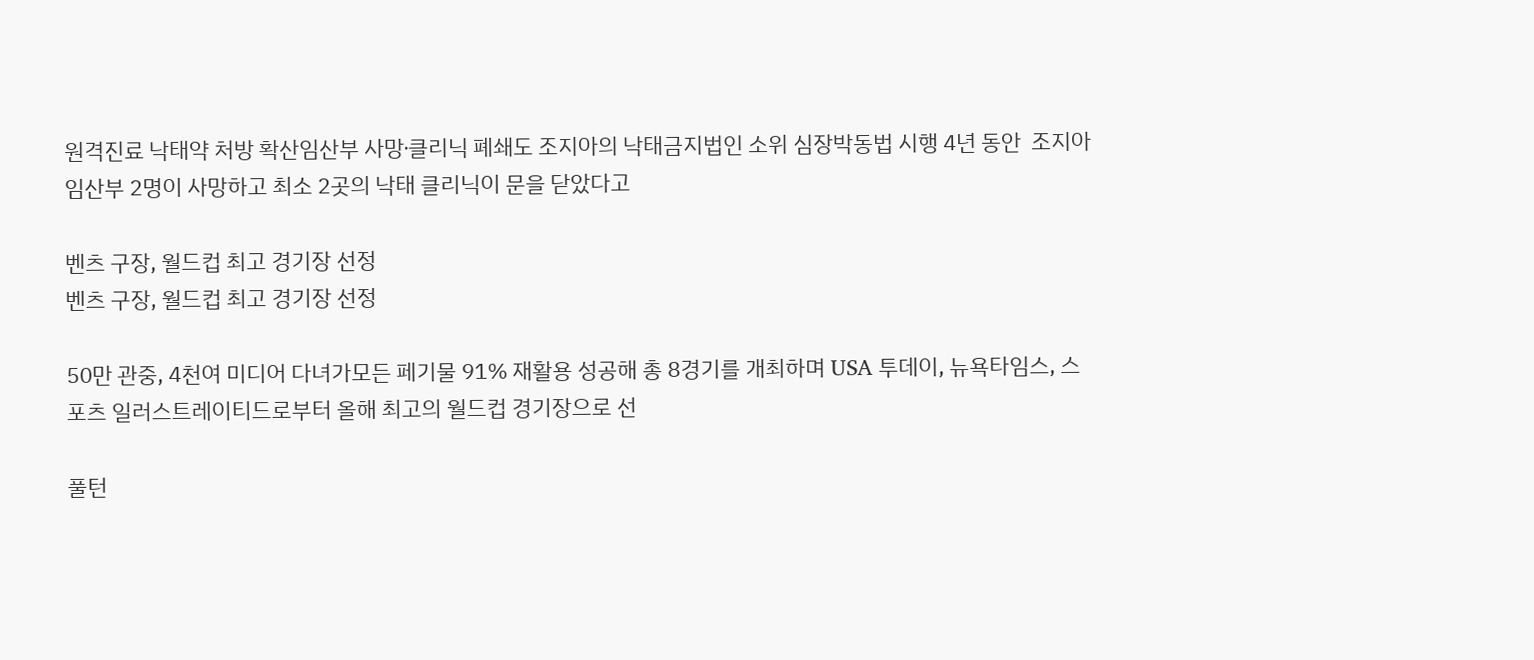원격진료 낙태약 처방 확산임산부 사망∙클리닉 폐쇄도 조지아의 낙태금지법인 소위 심장박동법 시행 4년 동안  조지아 임산부 2명이 사망하고 최소 2곳의 낙태 클리닉이 문을 닫았다고

벤츠 구장, 월드컵 최고 경기장 선정
벤츠 구장, 월드컵 최고 경기장 선정

50만 관중, 4천여 미디어 다녀가모든 페기물 91% 재활용 성공해 총 8경기를 개최하며 USA 투데이, 뉴욕타임스, 스포츠 일러스트레이티드로부터 올해 최고의 월드컵 경기장으로 선

풀턴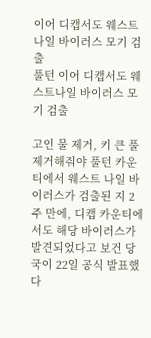이어 디캡서도 웨스트나일 바이러스 모기 검출
풀턴 이어 디캡서도 웨스트나일 바이러스 모기 검출

고인 물 제거, 키 큰 풀 제거해줘야 풀턴 카운티에서 웨스트 나일 바이러스가 검출된 지 2주 만에, 디캡 카운티에서도 해당 바이러스가 발견되었다고 보건 당국이 22일 공식 발표했다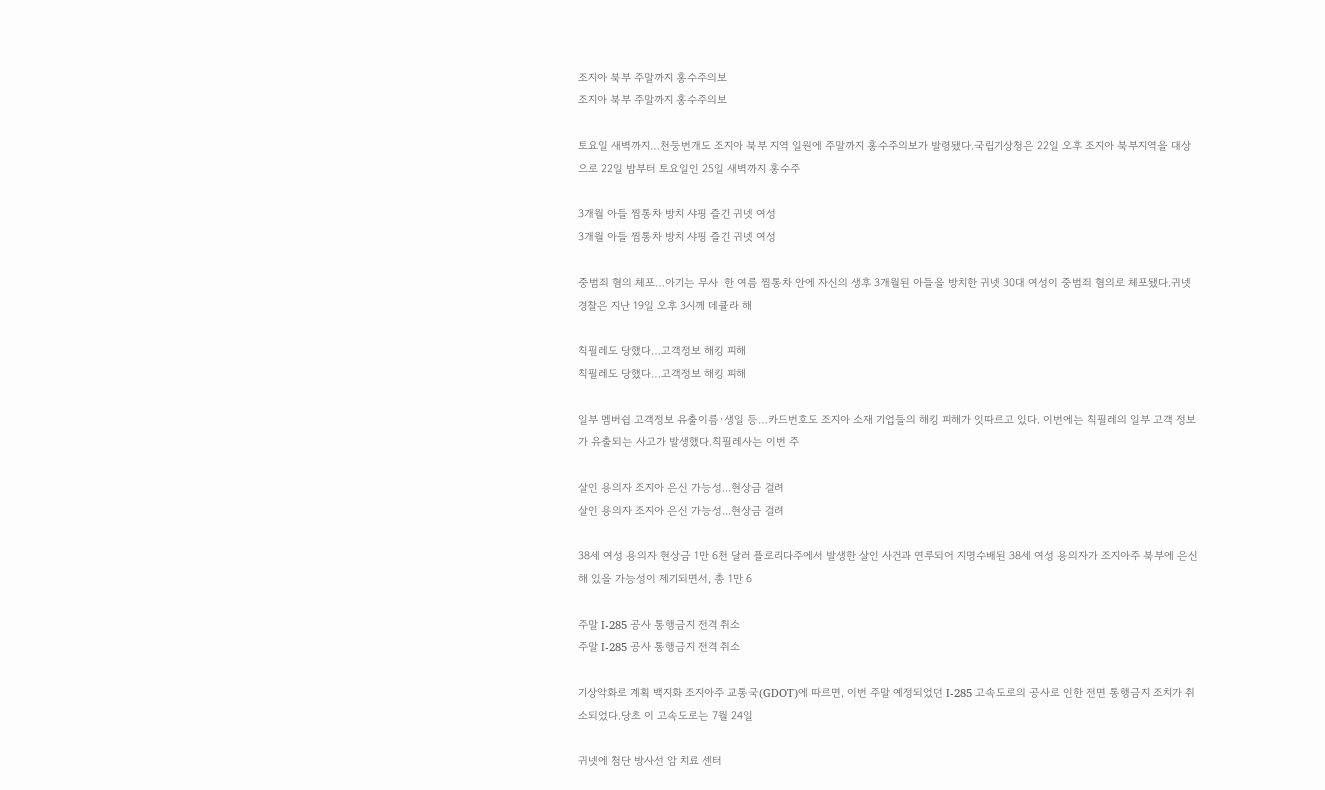조지아 북부 주말까지 홍수주의보
조지아 북부 주말까지 홍수주의보

토요일 새벽까지…천둥번개도 조지아 북부 지역 일원에 주말까지 홍수주의보가 발령됐다.국립기상청은 22일 오후 조지아 북부지역을 대상으로 22일 밤부터 토요일인 25일 새벽까지 홍수주

3개월 아들 찜통차 방치 샤핑 즐긴 귀넷 여성
3개월 아들 찜통차 방치 샤핑 즐긴 귀넷 여성

중범죄 혐의 체포…아기는 무사  한 여름 찜통차 안에 자신의 생후 3개월된 아들을 방치한 귀넷 30대 여성이 중범죄 혐의로 체포됐다.귀넷 경찰은 지난 19일 오후 3시께 데큘라 해

칙필레도 당했다…고객정보 해킹 피해
칙필레도 당했다…고객정보 해킹 피해

일부 멤버쉽 고객정보 유출이름∙생일 등…카드번호도 조지아 소재 기업들의 해킹 피해가 잇따르고 있다. 이번에는 칙필레의 일부 고객 정보가 유출되는 사고가 발생했다.칙필레사는 이번 주

살인 용의자 조지아 은신 가능성...현상금 걸려
살인 용의자 조지아 은신 가능성...현상금 걸려

38세 여성 용의자 현상금 1만 6천 달러 플로리다주에서 발생한 살인 사건과 연루되어 지명수배된 38세 여성 용의자가 조지아주 북부에 은신해 있을 가능성이 제기되면서, 총 1만 6

주말 I-285 공사 통행금지 전격 취소
주말 I-285 공사 통행금지 전격 취소

기상악화로 계획 백지화 조지아주 교통국(GDOT)에 따르면, 이번 주말 예정되었던 I-285 고속도로의 공사로 인한 전면 통행금지 조치가 취소되었다.당초 이 고속도로는 7월 24일

귀넷에 첨단 방사선 암 치료 센터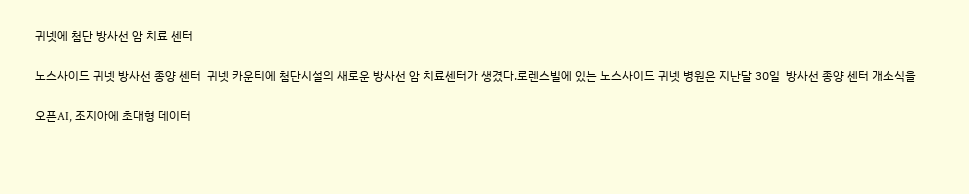귀넷에 첨단 방사선 암 치료 센터

노스사이드 귀넷 방사선 종양 센터  귀넷 카운티에 첨단시설의 새로운 방사선 암 치료센터가 생겼다.로렌스빌에 있는 노스사이드 귀넷 병원은 지난달 30일  방사선 종양 센터 개소식을

오픈AI, 조지아에 초대형 데이터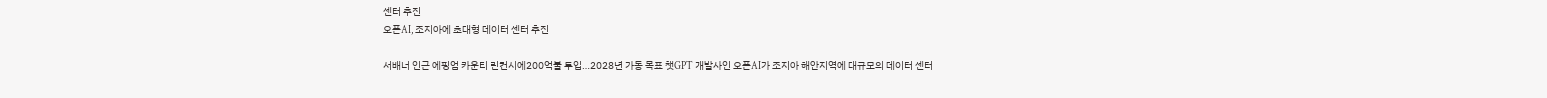센터 추진
오픈AI, 조지아에 초대형 데이터 센터 추진

서배너 인근 에핑엄 카운티 린컨시에200억불 투입…2028년 가동 목표 챗GPT 개발사인 오픈AI가 조지아 해안지역에 대규모의 데이터 센터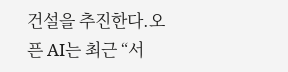건설을 추진한다.오픈 AI는 최근 “서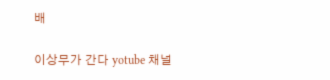배

이상무가 간다 yotube 채널